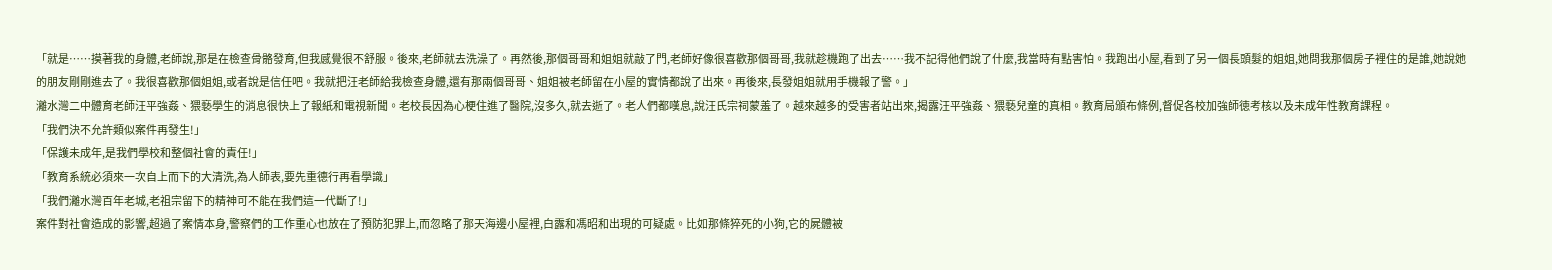「就是……摸著我的身體,老師說,那是在檢查骨骼發育,但我感覺很不舒服。後來,老師就去洗澡了。再然後,那個哥哥和姐姐就敲了門,老師好像很喜歡那個哥哥,我就趁機跑了出去……我不記得他們說了什麼,我當時有點害怕。我跑出小屋,看到了另一個長頭髮的姐姐,她問我那個房子裡住的是誰,她說她的朋友剛剛進去了。我很喜歡那個姐姐,或者說是信任吧。我就把汪老師給我檢查身體,還有那兩個哥哥、姐姐被老師留在小屋的實情都說了出來。再後來,長發姐姐就用手機報了警。」
灕水灣二中體育老師汪平強姦、猥褻學生的消息很快上了報紙和電視新聞。老校長因為心梗住進了醫院,沒多久,就去逝了。老人們都嘆息,說汪氏宗祠蒙羞了。越來越多的受害者站出來,揭露汪平強姦、猥褻兒童的真相。教育局頒布條例,督促各校加強師徳考核以及未成年性教育課程。
「我們決不允許類似案件再發生!」
「保護未成年,是我們學校和整個社會的責任!」
「教育系統必須來一次自上而下的大清洗,為人師表,要先重德行再看學識」
「我們灕水灣百年老城,老祖宗留下的精神可不能在我們這一代斷了!」
案件對社會造成的影響,超過了案情本身,警察們的工作重心也放在了預防犯罪上,而忽略了那天海邊小屋裡,白露和馮昭和出現的可疑處。比如那條猝死的小狗,它的屍體被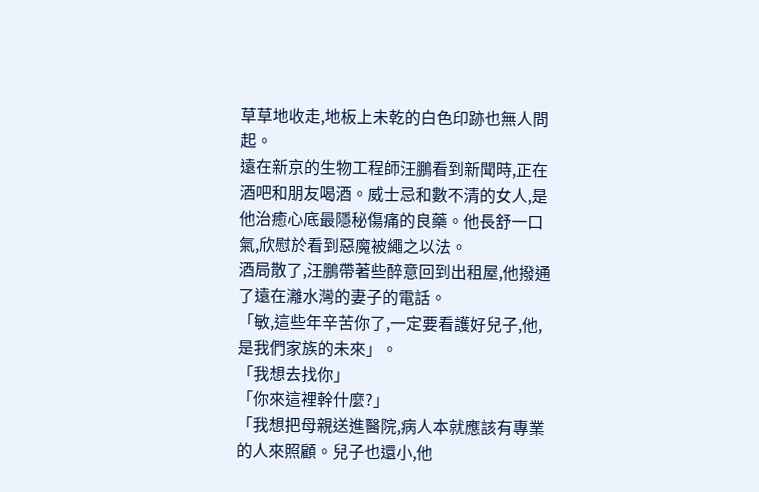草草地收走,地板上未乾的白色印跡也無人問起。
遠在新京的生物工程師汪鵬看到新聞時,正在酒吧和朋友喝酒。威士忌和數不清的女人,是他治癒心底最隱秘傷痛的良藥。他長舒一口氣,欣慰於看到惡魔被繩之以法。
酒局散了,汪鵬帶著些醉意回到出租屋,他撥通了遠在灕水灣的妻子的電話。
「敏,這些年辛苦你了,一定要看護好兒子,他,是我們家族的未來」。
「我想去找你」
「你來這裡幹什麼?」
「我想把母親送進醫院,病人本就應該有專業的人來照顧。兒子也還小,他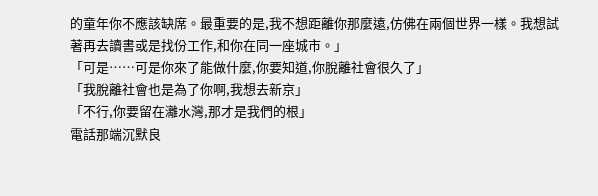的童年你不應該缺席。最重要的是,我不想距離你那麼遠,仿佛在兩個世界一樣。我想試著再去讀書或是找份工作,和你在同一座城市。」
「可是……可是你來了能做什麼,你要知道,你脫離社會很久了」
「我脫離社會也是為了你啊,我想去新京」
「不行,你要留在灕水灣,那才是我們的根」
電話那端沉默良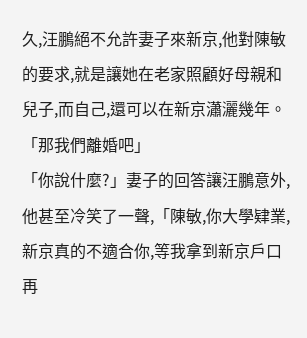久,汪鵬絕不允許妻子來新京,他對陳敏的要求,就是讓她在老家照顧好母親和兒子,而自己,還可以在新京瀟灑幾年。
「那我們離婚吧」
「你說什麼?」妻子的回答讓汪鵬意外,他甚至冷笑了一聲,「陳敏,你大學肄業,新京真的不適合你,等我拿到新京戶口再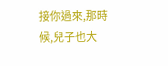接你過來,那時候,兒子也大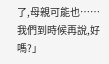了,母親可能也……我們到時候再說,好嗎?」